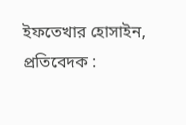ইফতেখার হোসাইন, প্রতিবেদক :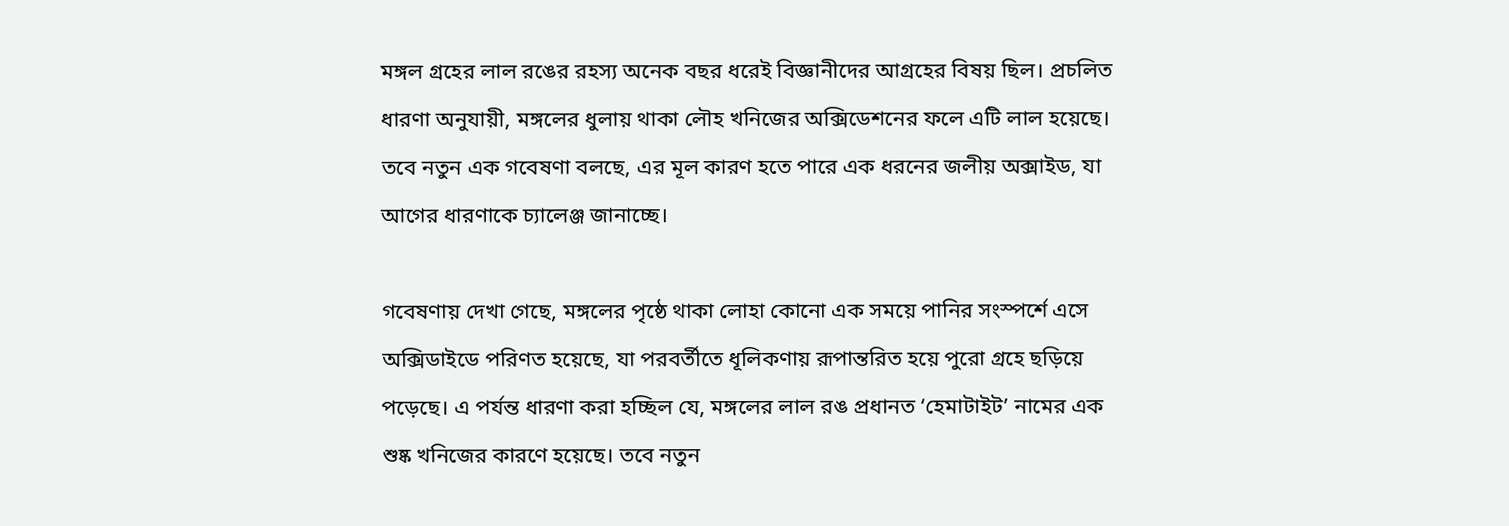মঙ্গল গ্রহের লাল রঙের রহস্য অনেক বছর ধরেই বিজ্ঞানীদের আগ্রহের বিষয় ছিল। প্রচলিত ধারণা অনুযায়ী, মঙ্গলের ধুলায় থাকা লৌহ খনিজের অক্সিডেশনের ফলে এটি লাল হয়েছে। তবে নতুন এক গবেষণা বলছে, এর মূল কারণ হতে পারে এক ধরনের জলীয় অক্সাইড, যা আগের ধারণাকে চ্যালেঞ্জ জানাচ্ছে।

গবেষণায় দেখা গেছে, মঙ্গলের পৃষ্ঠে থাকা লোহা কোনো এক সময়ে পানির সংস্পর্শে এসে অক্সিডাইডে পরিণত হয়েছে, যা পরবর্তীতে ধূলিকণায় রূপান্তরিত হয়ে পুরো গ্রহে ছড়িয়ে পড়েছে। এ পর্যন্ত ধারণা করা হচ্ছিল যে, মঙ্গলের লাল রঙ প্রধানত ‘হেমাটাইট’ নামের এক শুষ্ক খনিজের কারণে হয়েছে। তবে নতুন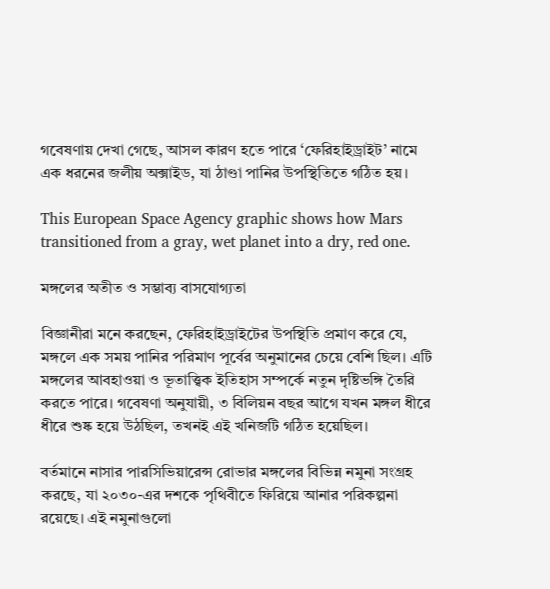গবেষণায় দেখা গেছে, আসল কারণ হতে পারে ‘ফেরিহাইড্রাইট’ নামে এক ধরনের জলীয় অক্সাইড, যা ঠাণ্ডা পানির উপস্থিতিতে গঠিত হয়।

This European Space Agency graphic shows how Mars transitioned from a gray, wet planet into a dry, red one.

মঙ্গলের অতীত ও সম্ভাব্য বাসযোগ্যতা

বিজ্ঞানীরা মনে করছেন, ফেরিহাইড্রাইটের উপস্থিতি প্রমাণ করে যে, মঙ্গলে এক সময় পানির পরিমাণ পূর্বের অনুমানের চেয়ে বেশি ছিল। এটি মঙ্গলের আবহাওয়া ও ভূতাত্ত্বিক ইতিহাস সম্পর্কে নতুন দৃষ্টিভঙ্গি তৈরি করতে পারে। গবেষণা অনুযায়ী, ৩ বিলিয়ন বছর আগে যখন মঙ্গল ধীরে ধীরে শুষ্ক হয়ে উঠছিল, তখনই এই খনিজটি গঠিত হয়েছিল।

বর্তমানে নাসার পারসিভিয়ারেন্স রোভার মঙ্গলের বিভিন্ন নমুনা সংগ্রহ করছে, যা ২০৩০-এর দশকে পৃথিবীতে ফিরিয়ে আনার পরিকল্পনা রয়েছে। এই নমুনাগুলো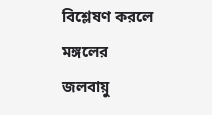বিশ্লেষণ করলে মঙ্গলের জলবায়ু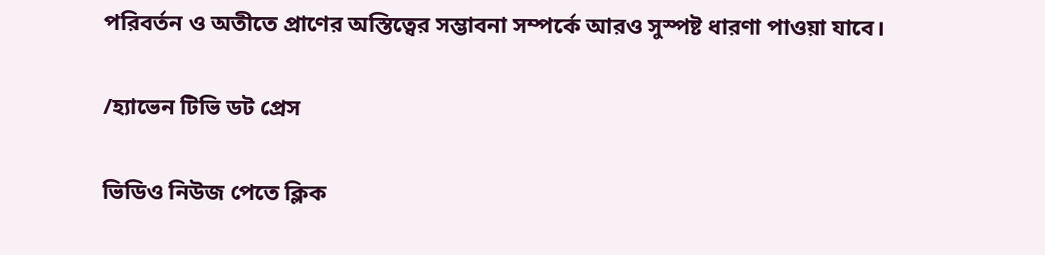পরিবর্তন ও অতীতে প্রাণের অস্তিত্বের সম্ভাবনা সম্পর্কে আরও সুস্পষ্ট ধারণা পাওয়া যাবে।

/হ্যাভেন টিভি ডট প্রেস

ভিডিও নিউজ পেতে ক্লিক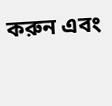করুন এবং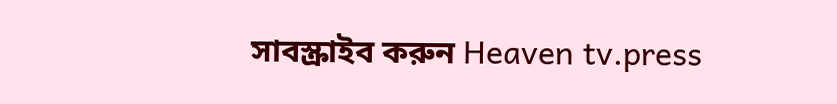সাবস্ক্রাইব করুন Heaven tv.press